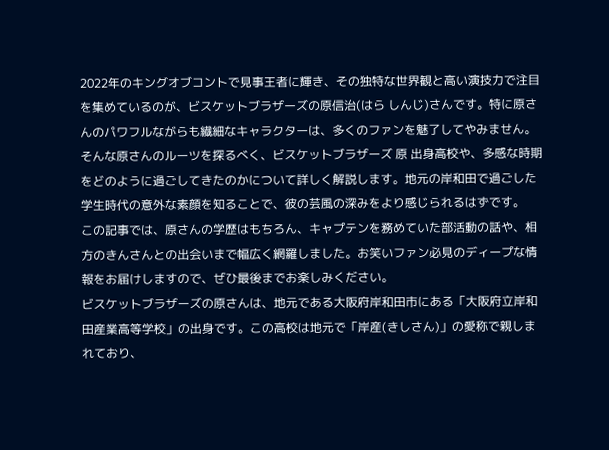2022年のキングオブコントで見事王者に輝き、その独特な世界観と高い演技力で注目を集めているのが、ビスケットブラザーズの原信治(はら しんじ)さんです。特に原さんのパワフルながらも繊細なキャラクターは、多くのファンを魅了してやみません。
そんな原さんのルーツを探るべく、ビスケットブラザーズ 原 出身高校や、多感な時期をどのように過ごしてきたのかについて詳しく解説します。地元の岸和田で過ごした学生時代の意外な素顔を知ることで、彼の芸風の深みをより感じられるはずです。
この記事では、原さんの学歴はもちろん、キャプテンを務めていた部活動の話や、相方のきんさんとの出会いまで幅広く網羅しました。お笑いファン必見のディープな情報をお届けしますので、ぜひ最後までお楽しみください。
ビスケットブラザーズの原さんは、地元である大阪府岸和田市にある「大阪府立岸和田産業高等学校」の出身です。この高校は地元で「岸産(きしさん)」の愛称で親しまれており、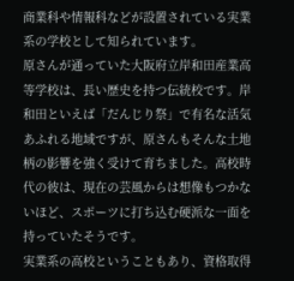商業科や情報科などが設置されている実業系の学校として知られています。
原さんが通っていた大阪府立岸和田産業高等学校は、長い歴史を持つ伝統校です。岸和田といえば「だんじり祭」で有名な活気あふれる地域ですが、原さんもそんな土地柄の影響を強く受けて育ちました。高校時代の彼は、現在の芸風からは想像もつかないほど、スポーツに打ち込む硬派な一面を持っていたそうです。
実業系の高校ということもあり、資格取得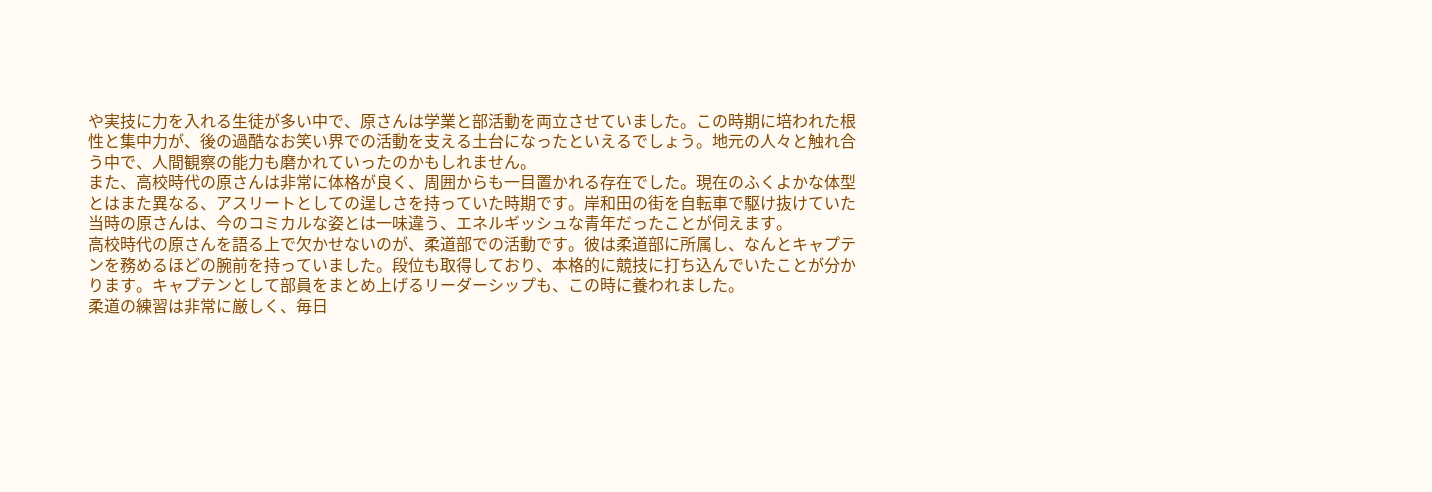や実技に力を入れる生徒が多い中で、原さんは学業と部活動を両立させていました。この時期に培われた根性と集中力が、後の過酷なお笑い界での活動を支える土台になったといえるでしょう。地元の人々と触れ合う中で、人間観察の能力も磨かれていったのかもしれません。
また、高校時代の原さんは非常に体格が良く、周囲からも一目置かれる存在でした。現在のふくよかな体型とはまた異なる、アスリートとしての逞しさを持っていた時期です。岸和田の街を自転車で駆け抜けていた当時の原さんは、今のコミカルな姿とは一味違う、エネルギッシュな青年だったことが伺えます。
高校時代の原さんを語る上で欠かせないのが、柔道部での活動です。彼は柔道部に所属し、なんとキャプテンを務めるほどの腕前を持っていました。段位も取得しており、本格的に競技に打ち込んでいたことが分かります。キャプテンとして部員をまとめ上げるリーダーシップも、この時に養われました。
柔道の練習は非常に厳しく、毎日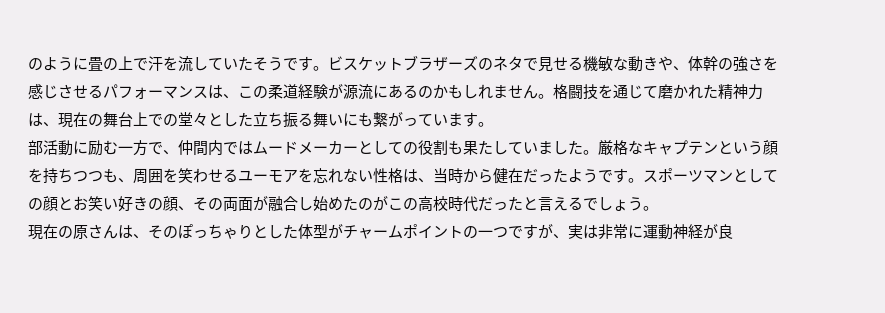のように畳の上で汗を流していたそうです。ビスケットブラザーズのネタで見せる機敏な動きや、体幹の強さを感じさせるパフォーマンスは、この柔道経験が源流にあるのかもしれません。格闘技を通じて磨かれた精神力は、現在の舞台上での堂々とした立ち振る舞いにも繋がっています。
部活動に励む一方で、仲間内ではムードメーカーとしての役割も果たしていました。厳格なキャプテンという顔を持ちつつも、周囲を笑わせるユーモアを忘れない性格は、当時から健在だったようです。スポーツマンとしての顔とお笑い好きの顔、その両面が融合し始めたのがこの高校時代だったと言えるでしょう。
現在の原さんは、そのぽっちゃりとした体型がチャームポイントの一つですが、実は非常に運動神経が良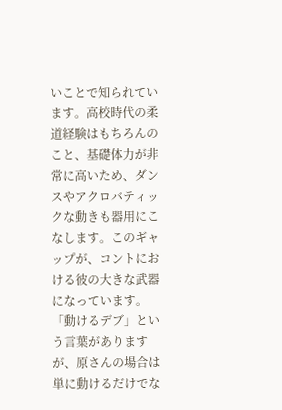いことで知られています。高校時代の柔道経験はもちろんのこと、基礎体力が非常に高いため、ダンスやアクロバティックな動きも器用にこなします。このギャップが、コントにおける彼の大きな武器になっています。
「動けるデブ」という言葉がありますが、原さんの場合は単に動けるだけでな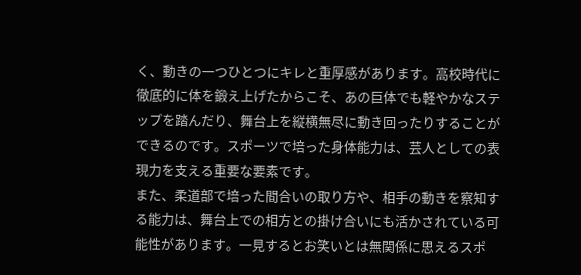く、動きの一つひとつにキレと重厚感があります。高校時代に徹底的に体を鍛え上げたからこそ、あの巨体でも軽やかなステップを踏んだり、舞台上を縦横無尽に動き回ったりすることができるのです。スポーツで培った身体能力は、芸人としての表現力を支える重要な要素です。
また、柔道部で培った間合いの取り方や、相手の動きを察知する能力は、舞台上での相方との掛け合いにも活かされている可能性があります。一見するとお笑いとは無関係に思えるスポ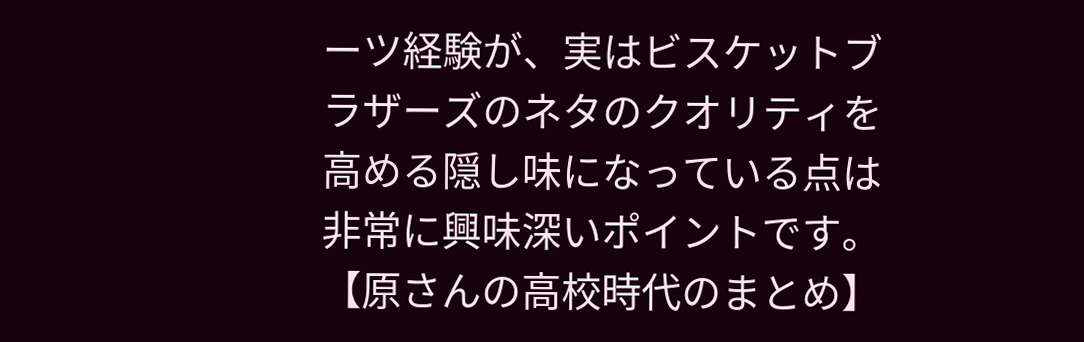ーツ経験が、実はビスケットブラザーズのネタのクオリティを高める隠し味になっている点は非常に興味深いポイントです。
【原さんの高校時代のまとめ】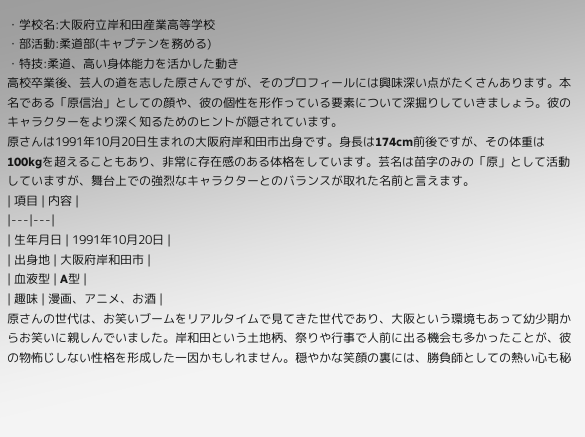・学校名:大阪府立岸和田産業高等学校
・部活動:柔道部(キャプテンを務める)
・特技:柔道、高い身体能力を活かした動き
高校卒業後、芸人の道を志した原さんですが、そのプロフィールには興味深い点がたくさんあります。本名である「原信治」としての顔や、彼の個性を形作っている要素について深掘りしていきましょう。彼のキャラクターをより深く知るためのヒントが隠されています。
原さんは1991年10月20日生まれの大阪府岸和田市出身です。身長は174cm前後ですが、その体重は100kgを超えることもあり、非常に存在感のある体格をしています。芸名は苗字のみの「原」として活動していますが、舞台上での強烈なキャラクターとのバランスが取れた名前と言えます。
| 項目 | 内容 |
|---|---|
| 生年月日 | 1991年10月20日 |
| 出身地 | 大阪府岸和田市 |
| 血液型 | A型 |
| 趣味 | 漫画、アニメ、お酒 |
原さんの世代は、お笑いブームをリアルタイムで見てきた世代であり、大阪という環境もあって幼少期からお笑いに親しんでいました。岸和田という土地柄、祭りや行事で人前に出る機会も多かったことが、彼の物怖じしない性格を形成した一因かもしれません。穏やかな笑顔の裏には、勝負師としての熱い心も秘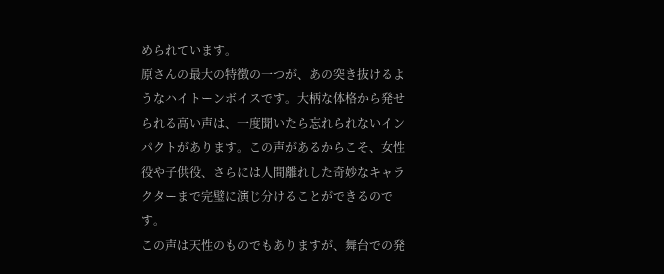められています。
原さんの最大の特徴の一つが、あの突き抜けるようなハイトーンボイスです。大柄な体格から発せられる高い声は、一度聞いたら忘れられないインパクトがあります。この声があるからこそ、女性役や子供役、さらには人間離れした奇妙なキャラクターまで完璧に演じ分けることができるのです。
この声は天性のものでもありますが、舞台での発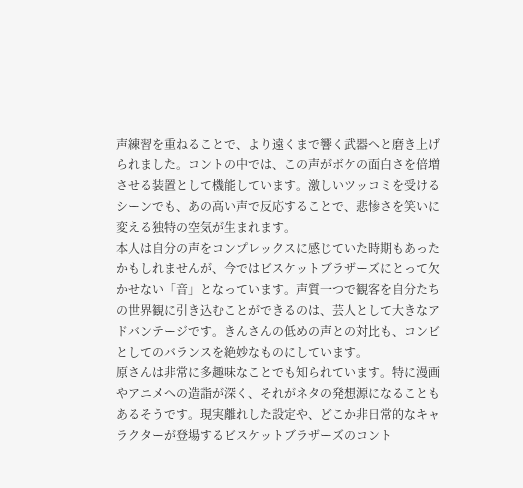声練習を重ねることで、より遠くまで響く武器へと磨き上げられました。コントの中では、この声がボケの面白さを倍増させる装置として機能しています。激しいツッコミを受けるシーンでも、あの高い声で反応することで、悲惨さを笑いに変える独特の空気が生まれます。
本人は自分の声をコンプレックスに感じていた時期もあったかもしれませんが、今ではビスケットブラザーズにとって欠かせない「音」となっています。声質一つで観客を自分たちの世界観に引き込むことができるのは、芸人として大きなアドバンテージです。きんさんの低めの声との対比も、コンビとしてのバランスを絶妙なものにしています。
原さんは非常に多趣味なことでも知られています。特に漫画やアニメへの造詣が深く、それがネタの発想源になることもあるそうです。現実離れした設定や、どこか非日常的なキャラクターが登場するビスケットブラザーズのコント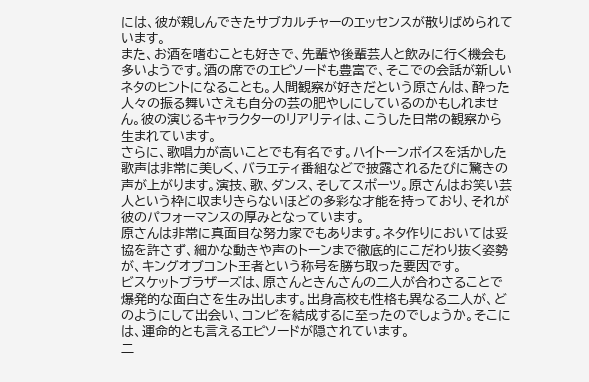には、彼が親しんできたサブカルチャーのエッセンスが散りばめられています。
また、お酒を嗜むことも好きで、先輩や後輩芸人と飲みに行く機会も多いようです。酒の席でのエピソードも豊富で、そこでの会話が新しいネタのヒントになることも。人間観察が好きだという原さんは、酔った人々の振る舞いさえも自分の芸の肥やしにしているのかもしれません。彼の演じるキャラクターのリアリティは、こうした日常の観察から生まれています。
さらに、歌唱力が高いことでも有名です。ハイトーンボイスを活かした歌声は非常に美しく、バラエティ番組などで披露されるたびに驚きの声が上がります。演技、歌、ダンス、そしてスポーツ。原さんはお笑い芸人という枠に収まりきらないほどの多彩な才能を持っており、それが彼のパフォーマンスの厚みとなっています。
原さんは非常に真面目な努力家でもあります。ネタ作りにおいては妥協を許さず、細かな動きや声のトーンまで徹底的にこだわり抜く姿勢が、キングオブコント王者という称号を勝ち取った要因です。
ビスケットブラザーズは、原さんときんさんの二人が合わさることで爆発的な面白さを生み出します。出身高校も性格も異なる二人が、どのようにして出会い、コンビを結成するに至ったのでしょうか。そこには、運命的とも言えるエピソードが隠されています。
二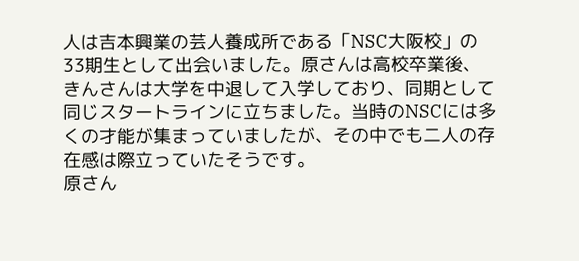人は吉本興業の芸人養成所である「NSC大阪校」の33期生として出会いました。原さんは高校卒業後、きんさんは大学を中退して入学しており、同期として同じスタートラインに立ちました。当時のNSCには多くの才能が集まっていましたが、その中でも二人の存在感は際立っていたそうです。
原さん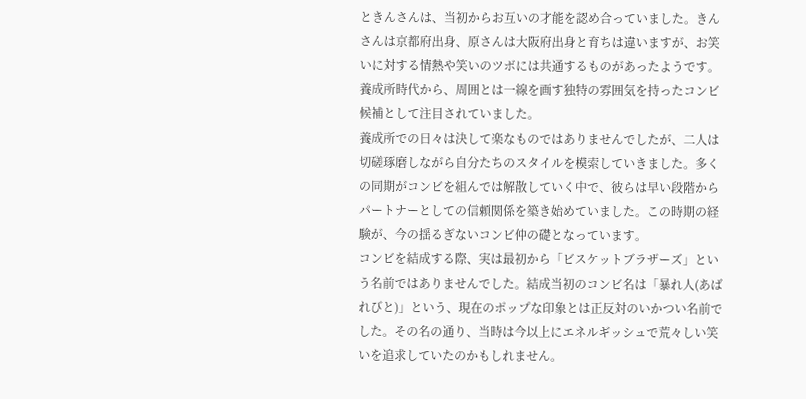ときんさんは、当初からお互いの才能を認め合っていました。きんさんは京都府出身、原さんは大阪府出身と育ちは違いますが、お笑いに対する情熱や笑いのツボには共通するものがあったようです。養成所時代から、周囲とは一線を画す独特の雰囲気を持ったコンビ候補として注目されていました。
養成所での日々は決して楽なものではありませんでしたが、二人は切磋琢磨しながら自分たちのスタイルを模索していきました。多くの同期がコンビを組んでは解散していく中で、彼らは早い段階からパートナーとしての信頼関係を築き始めていました。この時期の経験が、今の揺るぎないコンビ仲の礎となっています。
コンビを結成する際、実は最初から「ビスケットブラザーズ」という名前ではありませんでした。結成当初のコンビ名は「暴れ人(あばれびと)」という、現在のポップな印象とは正反対のいかつい名前でした。その名の通り、当時は今以上にエネルギッシュで荒々しい笑いを追求していたのかもしれません。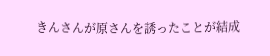きんさんが原さんを誘ったことが結成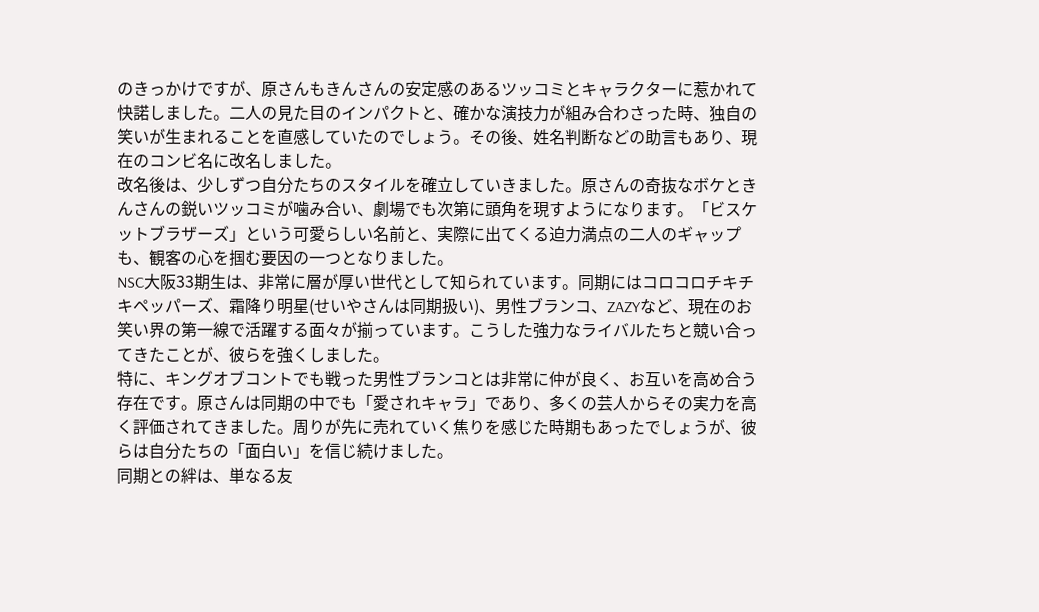のきっかけですが、原さんもきんさんの安定感のあるツッコミとキャラクターに惹かれて快諾しました。二人の見た目のインパクトと、確かな演技力が組み合わさった時、独自の笑いが生まれることを直感していたのでしょう。その後、姓名判断などの助言もあり、現在のコンビ名に改名しました。
改名後は、少しずつ自分たちのスタイルを確立していきました。原さんの奇抜なボケときんさんの鋭いツッコミが噛み合い、劇場でも次第に頭角を現すようになります。「ビスケットブラザーズ」という可愛らしい名前と、実際に出てくる迫力満点の二人のギャップも、観客の心を掴む要因の一つとなりました。
NSC大阪33期生は、非常に層が厚い世代として知られています。同期にはコロコロチキチキペッパーズ、霜降り明星(せいやさんは同期扱い)、男性ブランコ、ZAZYなど、現在のお笑い界の第一線で活躍する面々が揃っています。こうした強力なライバルたちと競い合ってきたことが、彼らを強くしました。
特に、キングオブコントでも戦った男性ブランコとは非常に仲が良く、お互いを高め合う存在です。原さんは同期の中でも「愛されキャラ」であり、多くの芸人からその実力を高く評価されてきました。周りが先に売れていく焦りを感じた時期もあったでしょうが、彼らは自分たちの「面白い」を信じ続けました。
同期との絆は、単なる友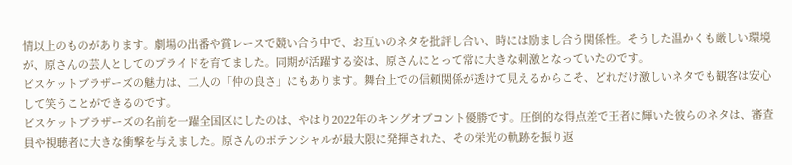情以上のものがあります。劇場の出番や賞レースで競い合う中で、お互いのネタを批評し合い、時には励まし合う関係性。そうした温かくも厳しい環境が、原さんの芸人としてのプライドを育てました。同期が活躍する姿は、原さんにとって常に大きな刺激となっていたのです。
ビスケットブラザーズの魅力は、二人の「仲の良さ」にもあります。舞台上での信頼関係が透けて見えるからこそ、どれだけ激しいネタでも観客は安心して笑うことができるのです。
ビスケットブラザーズの名前を一躍全国区にしたのは、やはり2022年のキングオブコント優勝です。圧倒的な得点差で王者に輝いた彼らのネタは、審査員や視聴者に大きな衝撃を与えました。原さんのポテンシャルが最大限に発揮された、その栄光の軌跡を振り返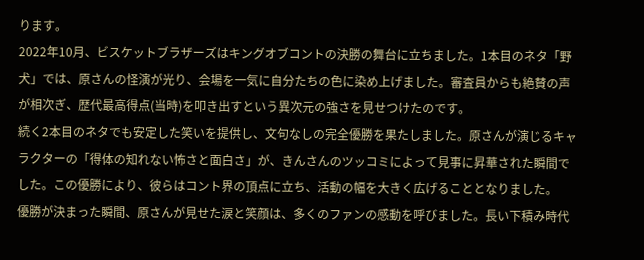ります。
2022年10月、ビスケットブラザーズはキングオブコントの決勝の舞台に立ちました。1本目のネタ「野犬」では、原さんの怪演が光り、会場を一気に自分たちの色に染め上げました。審査員からも絶賛の声が相次ぎ、歴代最高得点(当時)を叩き出すという異次元の強さを見せつけたのです。
続く2本目のネタでも安定した笑いを提供し、文句なしの完全優勝を果たしました。原さんが演じるキャラクターの「得体の知れない怖さと面白さ」が、きんさんのツッコミによって見事に昇華された瞬間でした。この優勝により、彼らはコント界の頂点に立ち、活動の幅を大きく広げることとなりました。
優勝が決まった瞬間、原さんが見せた涙と笑顔は、多くのファンの感動を呼びました。長い下積み時代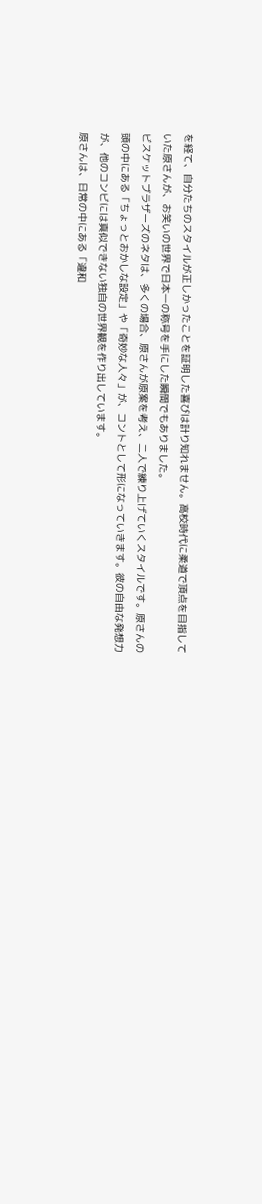を経て、自分たちのスタイルが正しかったことを証明した喜びは計り知れません。高校時代に柔道で頂点を目指していた原さんが、お笑いの世界で日本一の称号を手にした瞬間でもありました。
ビスケットブラザーズのネタは、多くの場合、原さんが原案を考え、二人で練り上げていくスタイルです。原さんの頭の中にある「ちょっとおかしな設定」や「奇妙な人々」が、コントとして形になっていきます。彼の自由な発想力が、他のコンビには真似できない独自の世界観を作り出しています。
原さんは、日常の中にある「違和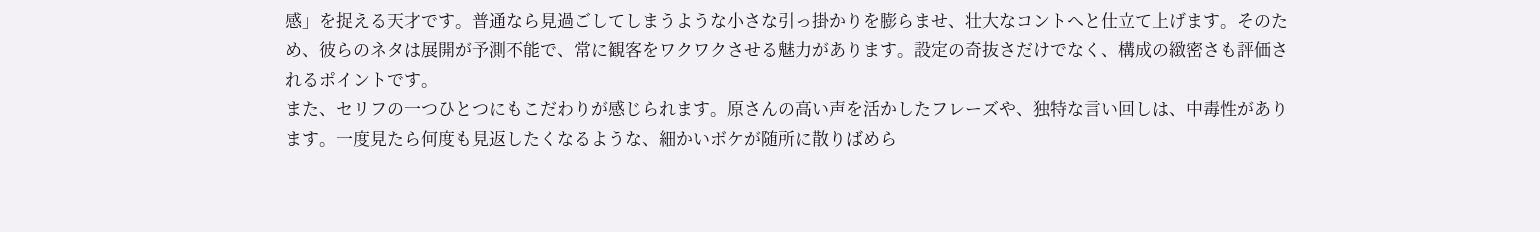感」を捉える天才です。普通なら見過ごしてしまうような小さな引っ掛かりを膨らませ、壮大なコントへと仕立て上げます。そのため、彼らのネタは展開が予測不能で、常に観客をワクワクさせる魅力があります。設定の奇抜さだけでなく、構成の緻密さも評価されるポイントです。
また、セリフの一つひとつにもこだわりが感じられます。原さんの高い声を活かしたフレーズや、独特な言い回しは、中毒性があります。一度見たら何度も見返したくなるような、細かいボケが随所に散りばめら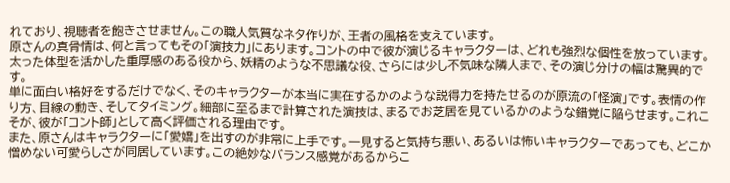れており、視聴者を飽きさせません。この職人気質なネタ作りが、王者の風格を支えています。
原さんの真骨情は、何と言ってもその「演技力」にあります。コントの中で彼が演じるキャラクターは、どれも強烈な個性を放っています。太った体型を活かした重厚感のある役から、妖精のような不思議な役、さらには少し不気味な隣人まで、その演じ分けの幅は驚異的です。
単に面白い格好をするだけでなく、そのキャラクターが本当に実在するかのような説得力を持たせるのが原流の「怪演」です。表情の作り方、目線の動き、そしてタイミング。細部に至るまで計算された演技は、まるでお芝居を見ているかのような錯覚に陥らせます。これこそが、彼が「コント師」として高く評価される理由です。
また、原さんはキャラクターに「愛嬌」を出すのが非常に上手です。一見すると気持ち悪い、あるいは怖いキャラクターであっても、どこか憎めない可愛らしさが同居しています。この絶妙なバランス感覚があるからこ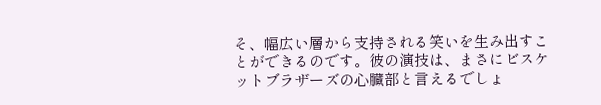そ、幅広い層から支持される笑いを生み出すことができるのです。彼の演技は、まさにビスケットブラザーズの心臓部と言えるでしょ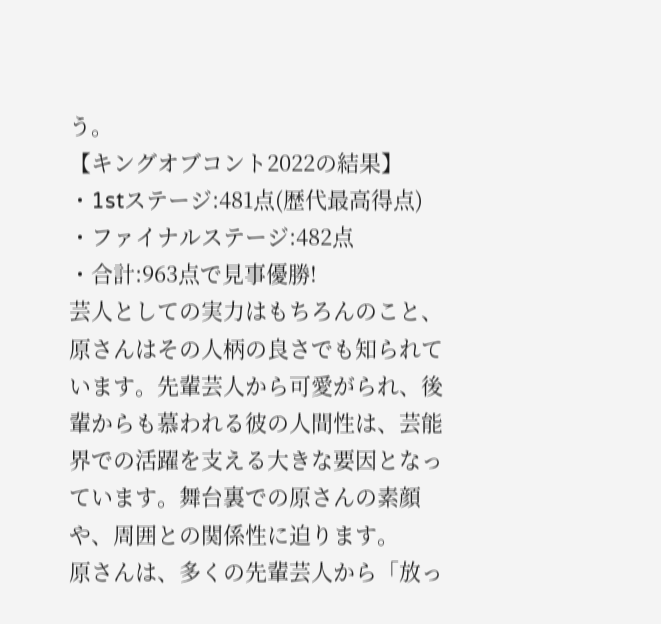う。
【キングオブコント2022の結果】
・1stステージ:481点(歴代最高得点)
・ファイナルステージ:482点
・合計:963点で見事優勝!
芸人としての実力はもちろんのこと、原さんはその人柄の良さでも知られています。先輩芸人から可愛がられ、後輩からも慕われる彼の人間性は、芸能界での活躍を支える大きな要因となっています。舞台裏での原さんの素顔や、周囲との関係性に迫ります。
原さんは、多くの先輩芸人から「放っ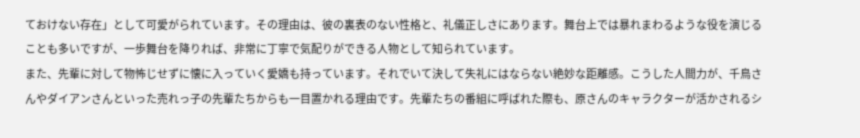ておけない存在」として可愛がられています。その理由は、彼の裏表のない性格と、礼儀正しさにあります。舞台上では暴れまわるような役を演じることも多いですが、一歩舞台を降りれば、非常に丁寧で気配りができる人物として知られています。
また、先輩に対して物怖じせずに懐に入っていく愛嬌も持っています。それでいて決して失礼にはならない絶妙な距離感。こうした人間力が、千鳥さんやダイアンさんといった売れっ子の先輩たちからも一目置かれる理由です。先輩たちの番組に呼ばれた際も、原さんのキャラクターが活かされるシ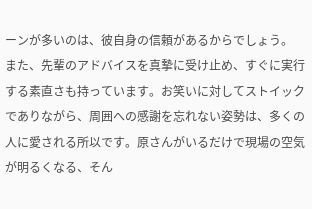ーンが多いのは、彼自身の信頼があるからでしょう。
また、先輩のアドバイスを真摯に受け止め、すぐに実行する素直さも持っています。お笑いに対してストイックでありながら、周囲への感謝を忘れない姿勢は、多くの人に愛される所以です。原さんがいるだけで現場の空気が明るくなる、そん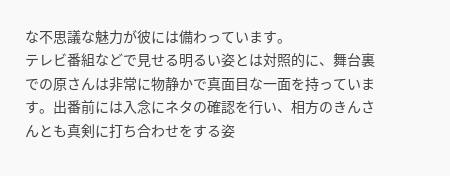な不思議な魅力が彼には備わっています。
テレビ番組などで見せる明るい姿とは対照的に、舞台裏での原さんは非常に物静かで真面目な一面を持っています。出番前には入念にネタの確認を行い、相方のきんさんとも真剣に打ち合わせをする姿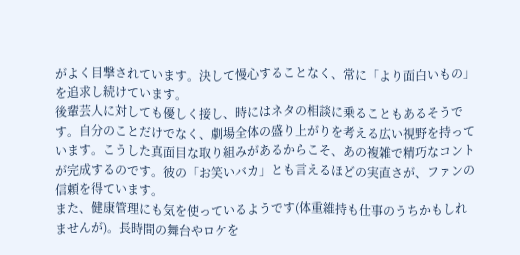がよく目撃されています。決して慢心することなく、常に「より面白いもの」を追求し続けています。
後輩芸人に対しても優しく接し、時にはネタの相談に乗ることもあるそうです。自分のことだけでなく、劇場全体の盛り上がりを考える広い視野を持っています。こうした真面目な取り組みがあるからこそ、あの複雑で精巧なコントが完成するのです。彼の「お笑いバカ」とも言えるほどの実直さが、ファンの信頼を得ています。
また、健康管理にも気を使っているようです(体重維持も仕事のうちかもしれませんが)。長時間の舞台やロケを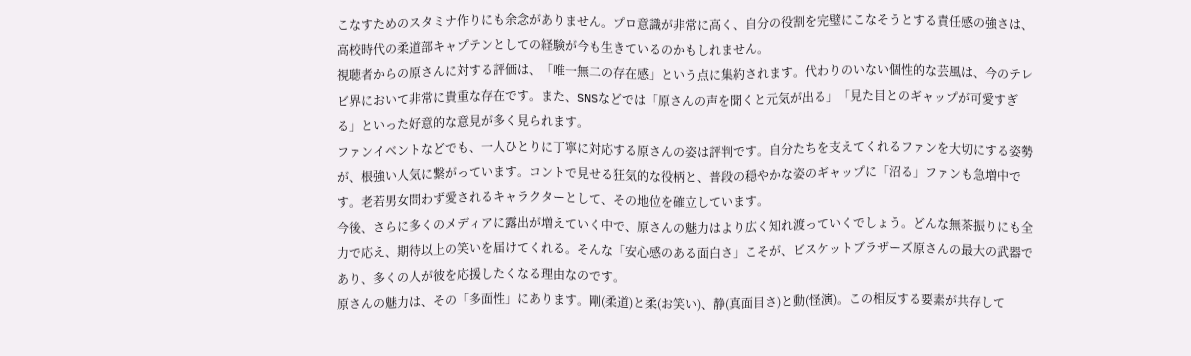こなすためのスタミナ作りにも余念がありません。プロ意識が非常に高く、自分の役割を完璧にこなそうとする責任感の強さは、高校時代の柔道部キャプテンとしての経験が今も生きているのかもしれません。
視聴者からの原さんに対する評価は、「唯一無二の存在感」という点に集約されます。代わりのいない個性的な芸風は、今のテレビ界において非常に貴重な存在です。また、SNSなどでは「原さんの声を聞くと元気が出る」「見た目とのギャップが可愛すぎる」といった好意的な意見が多く見られます。
ファンイベントなどでも、一人ひとりに丁寧に対応する原さんの姿は評判です。自分たちを支えてくれるファンを大切にする姿勢が、根強い人気に繋がっています。コントで見せる狂気的な役柄と、普段の穏やかな姿のギャップに「沼る」ファンも急増中です。老若男女問わず愛されるキャラクターとして、その地位を確立しています。
今後、さらに多くのメディアに露出が増えていく中で、原さんの魅力はより広く知れ渡っていくでしょう。どんな無茶振りにも全力で応え、期待以上の笑いを届けてくれる。そんな「安心感のある面白さ」こそが、ビスケットブラザーズ原さんの最大の武器であり、多くの人が彼を応援したくなる理由なのです。
原さんの魅力は、その「多面性」にあります。剛(柔道)と柔(お笑い)、静(真面目さ)と動(怪演)。この相反する要素が共存して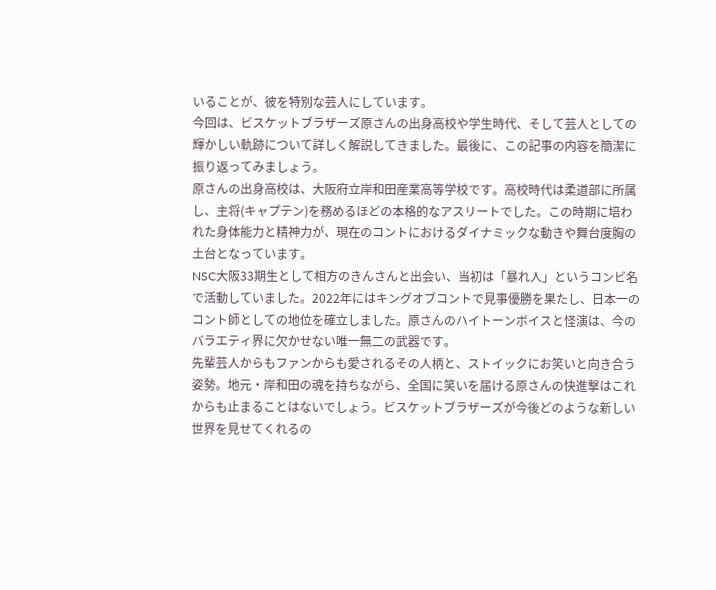いることが、彼を特別な芸人にしています。
今回は、ビスケットブラザーズ原さんの出身高校や学生時代、そして芸人としての輝かしい軌跡について詳しく解説してきました。最後に、この記事の内容を簡潔に振り返ってみましょう。
原さんの出身高校は、大阪府立岸和田産業高等学校です。高校時代は柔道部に所属し、主将(キャプテン)を務めるほどの本格的なアスリートでした。この時期に培われた身体能力と精神力が、現在のコントにおけるダイナミックな動きや舞台度胸の土台となっています。
NSC大阪33期生として相方のきんさんと出会い、当初は「暴れ人」というコンビ名で活動していました。2022年にはキングオブコントで見事優勝を果たし、日本一のコント師としての地位を確立しました。原さんのハイトーンボイスと怪演は、今のバラエティ界に欠かせない唯一無二の武器です。
先輩芸人からもファンからも愛されるその人柄と、ストイックにお笑いと向き合う姿勢。地元・岸和田の魂を持ちながら、全国に笑いを届ける原さんの快進撃はこれからも止まることはないでしょう。ビスケットブラザーズが今後どのような新しい世界を見せてくれるの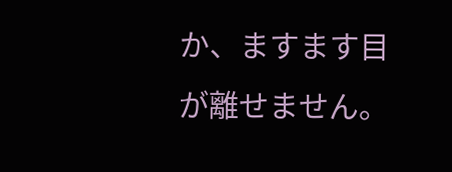か、ますます目が離せません。